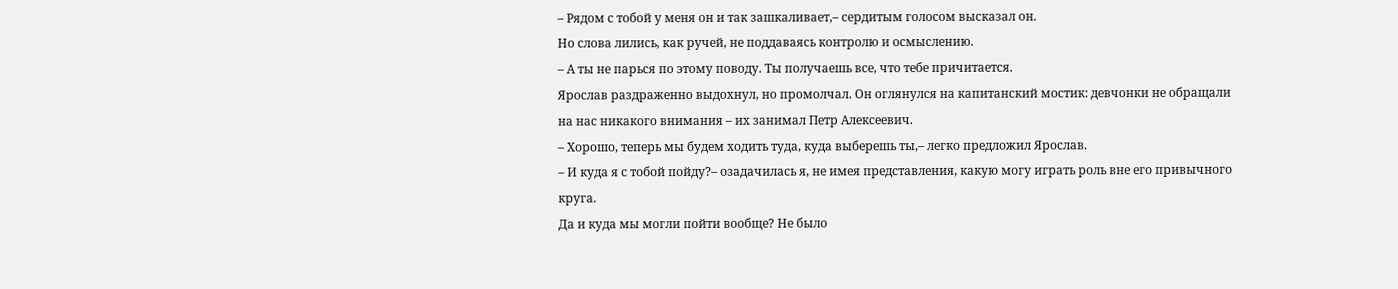– Рядом с тобой у меня он и так зашкаливает,– сердитым голосом высказал он.
Но слова лились, как ручей, не поддаваясь контролю и осмыслению.
– А ты не парься по этому поводу. Ты получаешь все, что тебе причитается.
Ярослав раздраженно выдохнул, но промолчал. Он оглянулся на капитанский мостик: девчонки не обращали на нас никакого внимания – их занимал Петр Алексеевич.
– Хорошо, теперь мы будем ходить туда, куда выберешь ты,– легко предложил Ярослав.
– И куда я с тобой пойду?– озадачилась я, не имея представления, какую могу играть роль вне его привычного круга.
Да и куда мы могли пойти вообще? Не было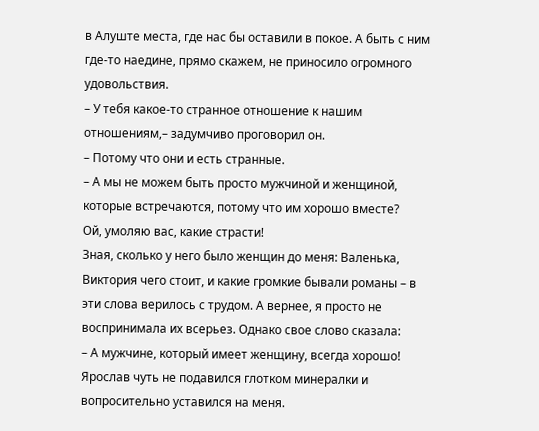в Алуште места, где нас бы оставили в покое. А быть с ним где-то наедине, прямо скажем, не приносило огромного удовольствия.
– У тебя какое-то странное отношение к нашим отношениям,– задумчиво проговорил он.
– Потому что они и есть странные.
– А мы не можем быть просто мужчиной и женщиной, которые встречаются, потому что им хорошо вместе?
Ой, умоляю вас, какие страсти!
Зная, сколько у него было женщин до меня: Валенька, Виктория чего стоит, и какие громкие бывали романы – в эти слова верилось с трудом. А вернее, я просто не воспринимала их всерьез. Однако свое слово сказала:
– А мужчине, который имеет женщину, всегда хорошо!
Ярослав чуть не подавился глотком минералки и вопросительно уставился на меня.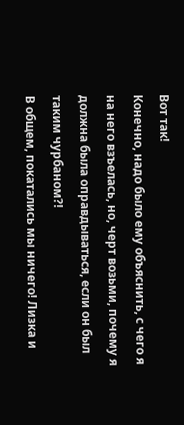Вот так!
Конечно, надо было ему объяснить, с чего я на него взъелась, но, черт возьми, почему я должна была оправдываться, если он был таким чурбаном?!
В общем, покатались мы ничего! Лизка и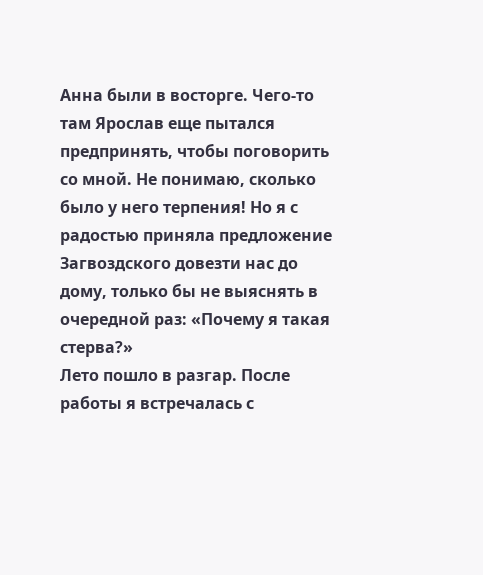Анна были в восторге. Чего-то там Ярослав еще пытался предпринять, чтобы поговорить со мной. Не понимаю, сколько было у него терпения! Но я с радостью приняла предложение Загвоздского довезти нас до дому, только бы не выяснять в очередной раз: «Почему я такая стерва?»
Лето пошло в разгар. После работы я встречалась с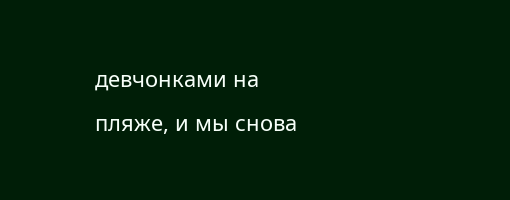девчонками на пляже, и мы снова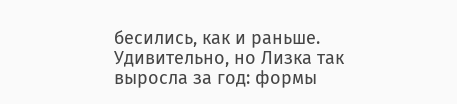бесились, как и раньше.
Удивительно, но Лизка так выросла за год: формы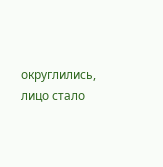округлились, лицо стало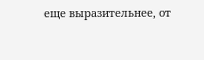еще выразительнее, от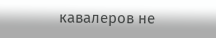кавалеров не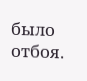было отбоя.